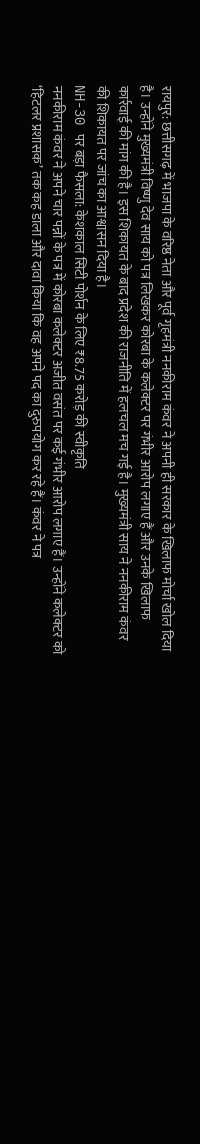रायपुर: छत्तीसगढ़ में भाजपा के वरिष्ठ नेता और पूर्व गृहमंत्री ननकीराम कंवर ने अपनी ही सरकार के खिलाफ मोर्चा खोल दिया है। उन्होंने मुख्यमंत्री विष्णु देव साय को पत्र लिखकर कोरबा के कलेक्टर पर गंभीर आरोप लगाए हैं और उनके खिलाफ कार्रवाई की मांग की है। इस शिकायत के बाद प्रदेश की राजनीति में हलचल मच गई है। मुख्यमंत्री साय ने ननकीराम कंवर की शिकायत पर जांच का आश्वासन दिया है।
NH-30 पर बड़ा फैसला: केशकाल सिटी पोर्शन के लिए ₹8.75 करोड़ की स्वीकृति
ननकीराम कंवर ने अपने चार पन्नों के पत्र में कोरबा कलेक्टर अजीत वसंत पर कई गंभीर आरोप लगाए हैं। उन्होंने कलेक्टर को ‘हिटलर प्रशासक’ तक कह डाला और दावा किया कि वह अपने पद का दुरुपयोग कर रहे हैं। कंवर ने पत्र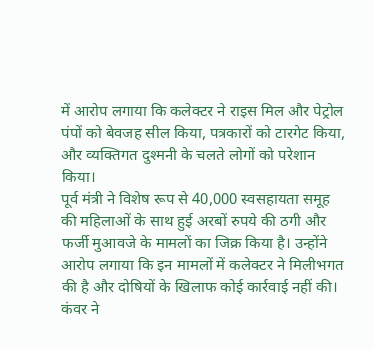में आरोप लगाया कि कलेक्टर ने राइस मिल और पेट्रोल पंपों को बेवजह सील किया, पत्रकारों को टारगेट किया, और व्यक्तिगत दुश्मनी के चलते लोगों को परेशान किया।
पूर्व मंत्री ने विशेष रूप से 40,000 स्वसहायता समूह की महिलाओं के साथ हुई अरबों रुपये की ठगी और फर्जी मुआवजे के मामलों का जिक्र किया है। उन्होंने आरोप लगाया कि इन मामलों में कलेक्टर ने मिलीभगत की है और दोषियों के खिलाफ कोई कार्रवाई नहीं की। कंवर ने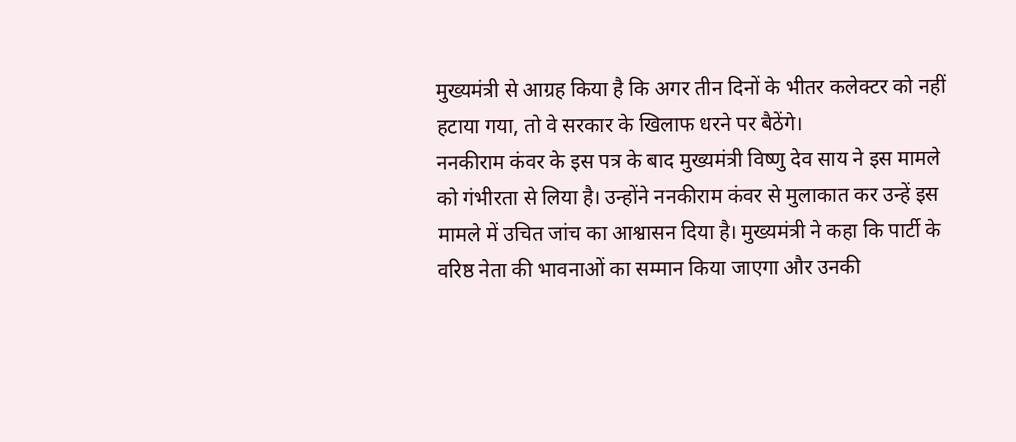मुख्यमंत्री से आग्रह किया है कि अगर तीन दिनों के भीतर कलेक्टर को नहीं हटाया गया, तो वे सरकार के खिलाफ धरने पर बैठेंगे।
ननकीराम कंवर के इस पत्र के बाद मुख्यमंत्री विष्णु देव साय ने इस मामले को गंभीरता से लिया है। उन्होंने ननकीराम कंवर से मुलाकात कर उन्हें इस मामले में उचित जांच का आश्वासन दिया है। मुख्यमंत्री ने कहा कि पार्टी के वरिष्ठ नेता की भावनाओं का सम्मान किया जाएगा और उनकी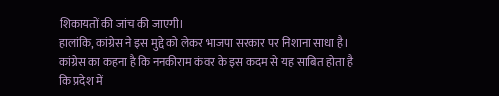शिकायतों की जांच की जाएगी।
हालांकि, कांग्रेस ने इस मुद्दे को लेकर भाजपा सरकार पर निशाना साधा है। कांग्रेस का कहना है कि ननकीराम कंवर के इस कदम से यह साबित होता है कि प्रदेश में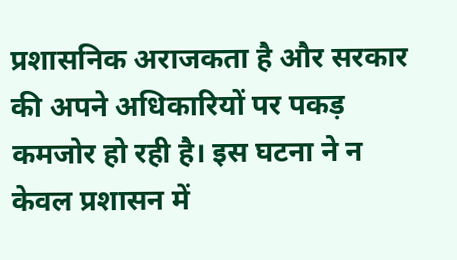प्रशासनिक अराजकता है और सरकार की अपने अधिकारियों पर पकड़ कमजोर हो रही है। इस घटना ने न केवल प्रशासन में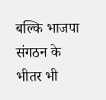बल्कि भाजपा संगठन के भीतर भी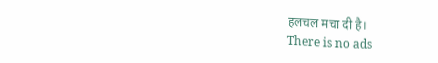हलचल मचा दी है।
There is no ads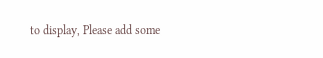to display, Please add some